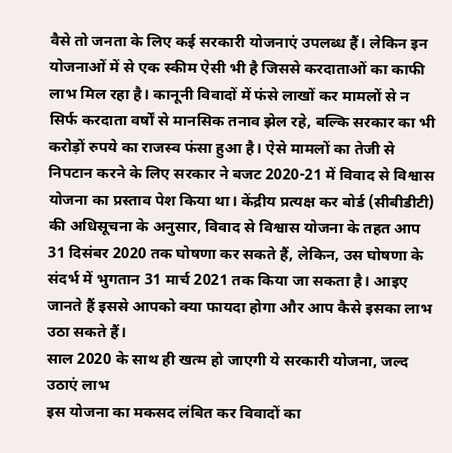वैसे तो जनता के लिए कई सरकारी योजनाएं उपलब्ध हैं। लेकिन इन योजनाओं में से एक स्कीम ऐसी भी है जिससे करदाताओं का काफी लाभ मिल रहा है। कानूनी विवादों में फंसे लाखों कर मामलों से न सिर्फ करदाता वर्षों से मानसिक तनाव झेल रहे, बल्कि सरकार का भी करोड़ों रुपये का राजस्व फंसा हुआ है। ऐसे मामलों का तेजी से निपटान करने के लिए सरकार ने बजट 2020-21 में विवाद से विश्वास योजना का प्रस्ताव पेश किया था। केंद्रीय प्रत्यक्ष कर बोर्ड (सीबीडीटी) की अधिसूचना के अनुसार, विवाद से विश्वास योजना के तहत आप 31 दिसंबर 2020 तक घोषणा कर सकते हैं, लेकिन, उस घोषणा के संदर्भ में भुगतान 31 मार्च 2021 तक किया जा सकता है। आइए जानते हैं इससे आपको क्या फायदा होगा और आप कैसे इसका लाभ उठा सकते हैं।
साल 2020 के साथ ही खत्म हो जाएगी ये सरकारी योजना, जल्द उठाएं लाभ
इस योजना का मकसद लंबित कर विवादों का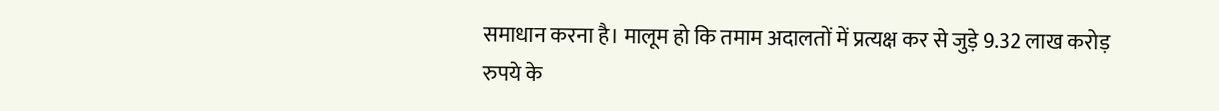समाधान करना है। मालूम हो कि तमाम अदालतों में प्रत्यक्ष कर से जुड़े 9.32 लाख करोड़ रुपये के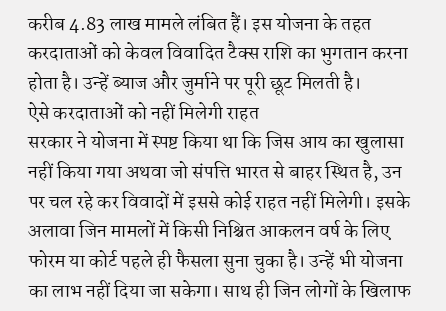करीब 4.83 लाख मामले लंबित हैं। इस योजना के तहत करदाताओं को केवल विवादित टैक्स राशि का भुगतान करना होता है। उन्हें ब्याज और जुर्माने पर पूरी छूट मिलती है।
ऐसे करदाताओं को नहीं मिलेगी राहत
सरकार ने योजना में स्पष्ट किया था कि जिस आय का खुलासा नहीं किया गया अथवा जो संपत्ति भारत से बाहर स्थित है, उन पर चल रहे कर विवादों में इससे कोई राहत नहीं मिलेगी। इसके अलावा जिन मामलों में किसी निश्चित आकलन वर्ष के लिए फोरम या कोर्ट पहले ही फैसला सुना चुका है। उन्हें भी योजना का लाभ नहीं दिया जा सकेगा। साथ ही जिन लोगों के खिलाफ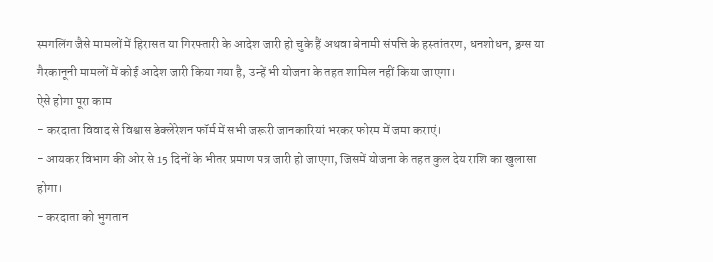स्मगलिंग जैसे मामलों में हिरासत या गिरफ्तारी के आदेश जारी हो चुके हैं अथवा बेनामी संपत्ति के हस्तांतरण, धनशोधन, ड्रग्स या गैरकानूनी मामलों में कोई आदेश जारी किया गया है, उन्हें भी योजना के तहत शामिल नहीं किया जाएगा।
ऐसे होगा पूरा काम
- करदाता विवाद से विश्वास डेक्लेरेशन फॉर्म में सभी जरूरी जानकारियां भरकर फोरम में जमा कराएं।
- आयकर विभाग की ओर से 15 दिनों के भीतर प्रमाण पत्र जारी हो जाएगा, जिसमें योजना के तहत कुल देय राशि का खुलासा होगा।
- करदाता को भुगतान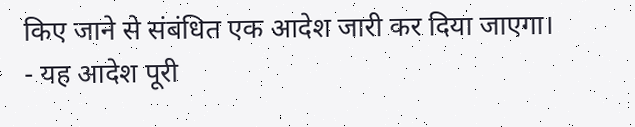किए जाने से संबंधित एक आदेश जारी कर दिया जाएगा।
- यह आदेश पूरी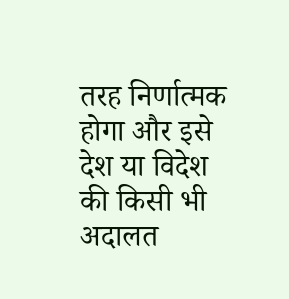तरह निर्णात्मक होगा और इसे देश या विदेश की किसी भी अदालत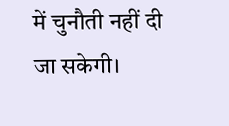में चुनौती नहीं दी जा सकेगी।